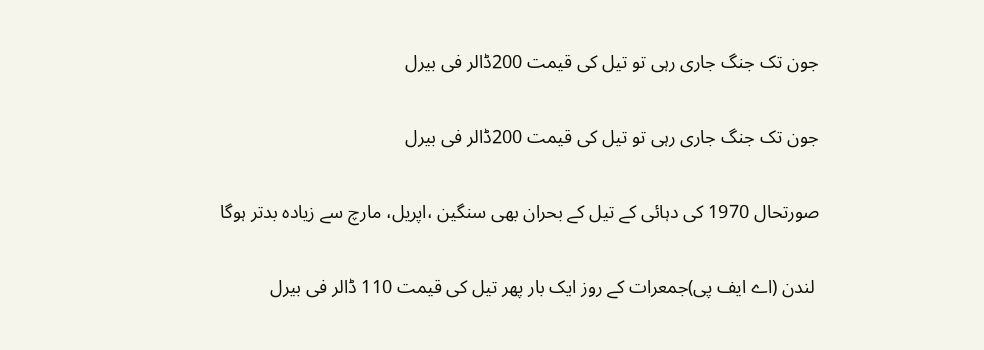جون تک جنگ جاری رہی تو تیل کی قیمت 200ڈالر فی بیرل

جون تک جنگ جاری رہی تو تیل کی قیمت 200ڈالر فی بیرل

صورتحال 1970 کی دہائی کے تیل کے بحران بھی سنگین ،اپریل، مارچ سے زیادہ بدتر ہوگا

 لندن (اے ایف پی)جمعرات کے روز ایک بار پھر تیل کی قیمت 110 ڈالر فی بیرل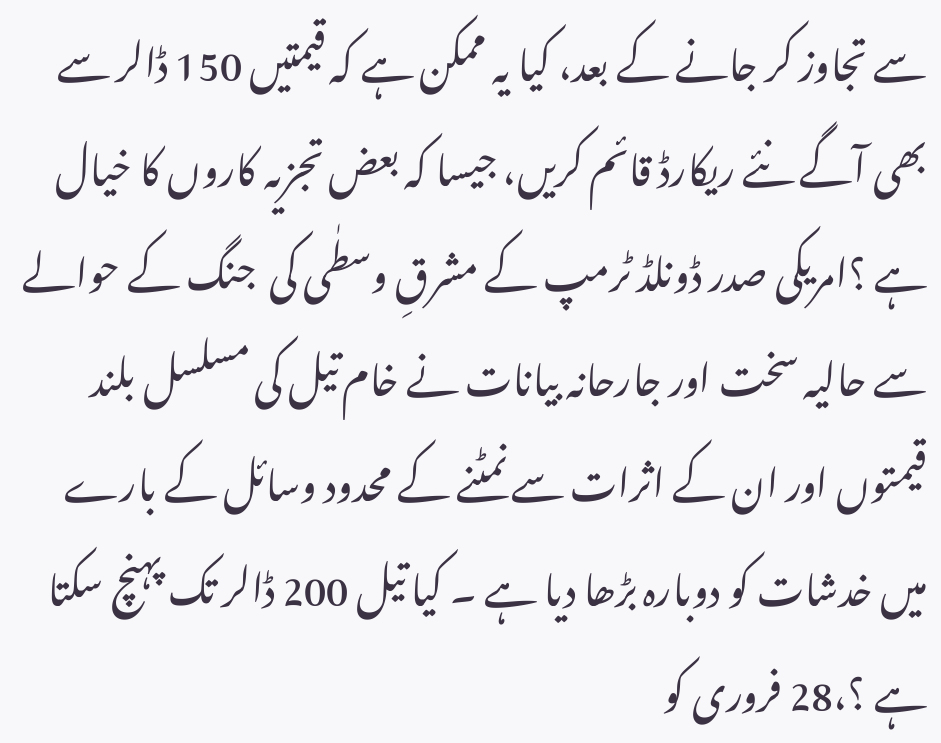سے تجاوز کر جانے کے بعد، کیا یہ ممکن ہے کہ قیمتیں 150 ڈالر سے بھی آگے نئے ریکارڈ قائم کریں، جیسا کہ بعض تجزیہ کاروں کا خیال ہے ؟امریکی صدر ڈونلڈ ٹرمپ کے مشرقِ وسطٰی کی  جنگ کے حوالے سے حالیہ سخت اور جارحانہ بیانات نے خام تیل کی مسلسل بلند قیمتوں اور ان کے اثرات سے نمٹنے کے محدود وسائل کے بارے میں خدشات کو دوبارہ بڑھا دیا ہے ۔ کیا تیل 200 ڈالر تک پہنچ سکتا ہے ؟،28 فروری کو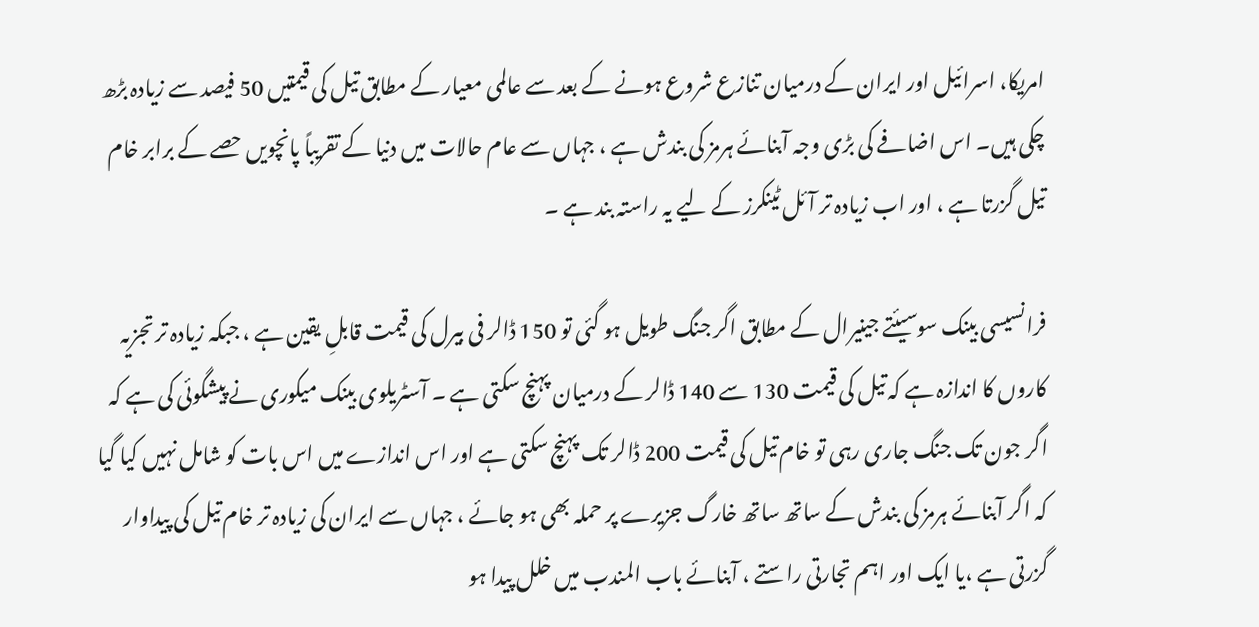امریکا، اسرائیل اور ایران کے درمیان تنازع شروع ہونے کے بعد سے عالمی معیار کے مطابق تیل کی قیمتیں 50 فیصد سے زیادہ بڑھ چکی ہیں۔ اس اضافے کی بڑی وجہ آبنائے ہرمز کی بندش ہے ، جہاں سے عام حالات میں دنیا کے تقریباً پانچویں حصے کے برابر خام تیل گزرتا ہے ، اور اب زیادہ تر آئل ٹینکرز کے لیے یہ راستہ بند ہے ۔

فرانسیسی بینک سوسیئتے جینیرال کے مطابق اگر جنگ طویل ہو گئی تو 150 ڈالر فی بیرل کی قیمت قابلِ یقین ہے ، جبکہ زیادہ تر تجزیہ کاروں کا اندازہ ہے کہ تیل کی قیمت 130 سے 140 ڈالر کے درمیان پہنچ سکتی ہے ۔ آسٹریلوی بینک میکوری نے پیشگوئی کی ہے کہ اگر جون تک جنگ جاری رہی تو خام تیل کی قیمت 200 ڈالر تک پہنچ سکتی ہے اور اس اندازے میں اس بات کو شامل نہیں کیا گیا کہ اگر آبنائے ہرمز کی بندش کے ساتھ ساتھ خارگ جزیرے پر حملہ بھی ہو جائے ، جہاں سے ایران کی زیادہ تر خام تیل کی پیداوار گزرتی ہے ،یا ایک اور اہم تجارتی راستے ، آبنائے باب المندب میں خلل پیدا ہو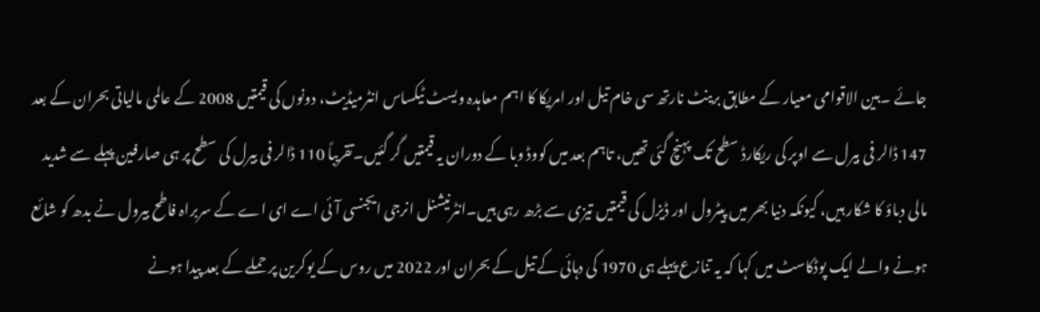جائے ۔بین الاقوامی معیار کے مطابق برینٹ نارتھ سی خام تیل اور امریکا کا اہم معاہدہ ویسٹ ٹیکساس انٹرمیڈیٹ، دونوں کی قیمتیں 2008 کے عالمی مالیاتی بحران کے بعد 147 ڈالر فی بیرل سے اوپر کی ریکارڈ سطح تک پہنچ گئی تھیں، تاہم بعد میں کووڈ وبا کے دوران یہ قیمتیں گر گئیں۔تقریباً 110 ڈالر فی بیرل کی سطح پر ہی صارفین پہلے سے شدید مالی دباؤ کا شکار ہیں، کیونکہ دنیا بھر میں پیٹرول اور ڈیزل کی قیمتیں تیزی سے بڑھ رہی ہیں۔انٹرنیشنل انرجی ایجنسی آئی اے ای اے کے سربراہ فاطح بیرول نے بدھ کو شائع ہونے والے ایک پوڈکاسٹ میں کہا کہ یہ تنازع پہلے ہی 1970 کی دہائی کے تیل کے بحران اور 2022 میں روس کے یوکرین پر حملے کے بعد پیدا ہونے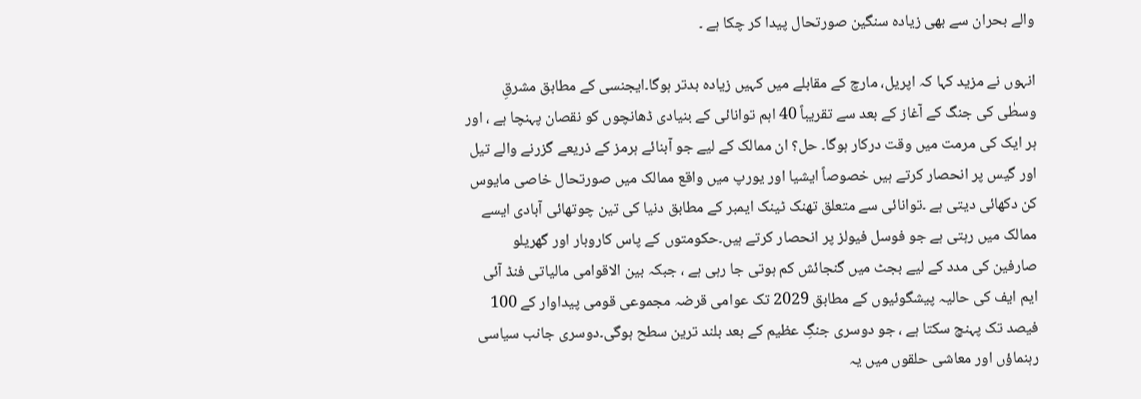والے بحران سے بھی زیادہ سنگین صورتحال پیدا کر چکا ہے ۔

انہوں نے مزید کہا کہ اپریل، مارچ کے مقابلے میں کہیں زیادہ بدتر ہوگا۔ایجنسی کے مطابق مشرقِ وسطٰی کی جنگ کے آغاز کے بعد سے تقریباً 40 اہم توانائی کے بنیادی ڈھانچوں کو نقصان پہنچا ہے ، اور ہر ایک کی مرمت میں وقت درکار ہوگا۔ حل؟ ان ممالک کے لیے جو آبنائے ہرمز کے ذریعے گزرنے والے تیل اور گیس پر انحصار کرتے ہیں خصوصاً ایشیا اور یورپ میں واقع ممالک میں صورتحال خاصی مایوس کن دکھائی دیتی ہے ۔توانائی سے متعلق تھنک ٹینک ایمبر کے مطابق دنیا کی تین چوتھائی آبادی ایسے ممالک میں رہتی ہے جو فوسل فیولز پر انحصار کرتے ہیں۔حکومتوں کے پاس کاروبار اور گھریلو صارفین کی مدد کے لیے بجٹ میں گنجائش کم ہوتی جا رہی ہے ، جبکہ بین الاقوامی مالیاتی فنڈ آئی ایم ایف کی حالیہ پیشگوئیوں کے مطابق 2029 تک عوامی قرضہ مجموعی قومی پیداوار کے 100 فیصد تک پہنچ سکتا ہے ، جو دوسری جنگِ عظیم کے بعد بلند ترین سطح ہوگی۔دوسری جانب سیاسی رہنماؤں اور معاشی حلقوں میں یہ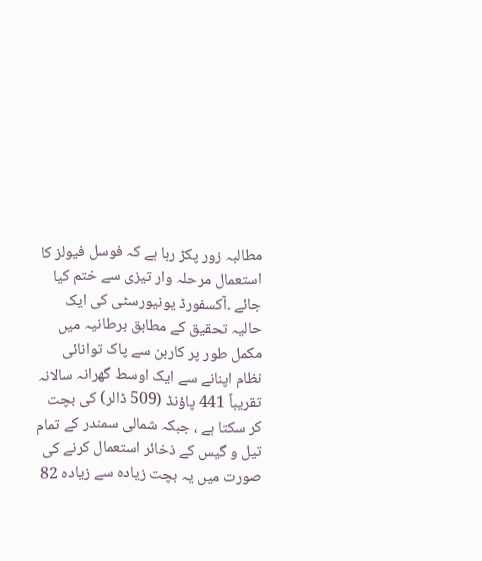مطالبہ زور پکڑ رہا ہے کہ فوسل فیولز کا استعمال مرحلہ وار تیزی سے ختم کیا جائے ۔آکسفورڈ یونیورسٹی کی ایک حالیہ تحقیق کے مطابق برطانیہ میں مکمل طور پر کاربن سے پاک توانائی نظام اپنانے سے ایک اوسط گھرانہ سالانہ تقریباً 441 پاؤنڈ (509 ڈالر) کی بچت کر سکتا ہے ، جبکہ شمالی سمندر کے تمام تیل و گیس کے ذخائر استعمال کرنے کی صورت میں یہ بچت زیادہ سے زیادہ 82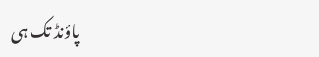پاؤنڈ تک ہی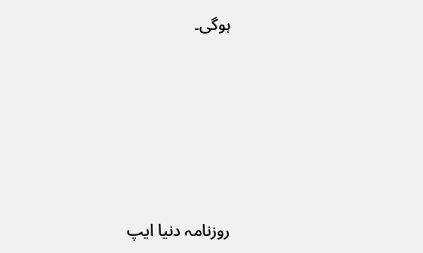ہوگی۔







روزنامہ دنیا ایپ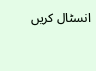انسٹال کریں